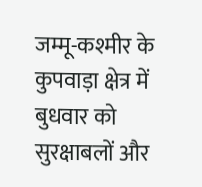जम्मू-कश्मीर के कुपवाड़ा क्षेत्र में बुधवार को सुरक्षाबलों और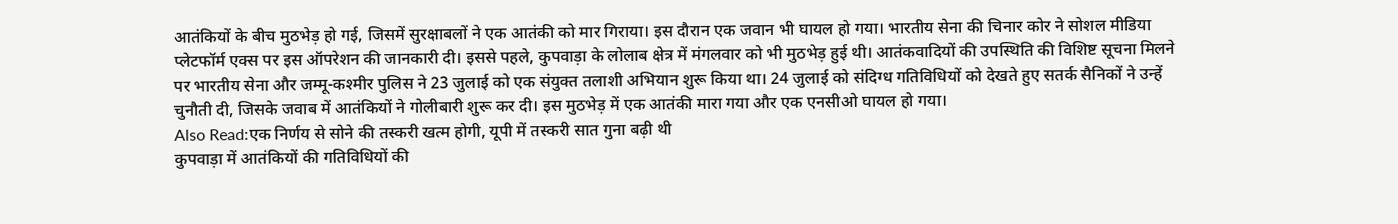आतंकियों के बीच मुठभेड़ हो गई, जिसमें सुरक्षाबलों ने एक आतंकी को मार गिराया। इस दौरान एक जवान भी घायल हो गया। भारतीय सेना की चिनार कोर ने सोशल मीडिया प्लेटफॉर्म एक्स पर इस ऑपरेशन की जानकारी दी। इससे पहले, कुपवाड़ा के लोलाब क्षेत्र में मंगलवार को भी मुठभेड़ हुई थी। आतंकवादियों की उपस्थिति की विशिष्ट सूचना मिलने पर भारतीय सेना और जम्मू-कश्मीर पुलिस ने 23 जुलाई को एक संयुक्त तलाशी अभियान शुरू किया था। 24 जुलाई को संदिग्ध गतिविधियों को देखते हुए सतर्क सैनिकों ने उन्हें चुनौती दी, जिसके जवाब में आतंकियों ने गोलीबारी शुरू कर दी। इस मुठभेड़ में एक आतंकी मारा गया और एक एनसीओ घायल हो गया।
Also Read:एक निर्णय से सोने की तस्करी खत्म होगी, यूपी में तस्करी सात गुना बढ़ी थी
कुपवाड़ा में आतंकियों की गतिविधियों की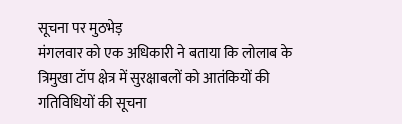सूचना पर मुठभेड़
मंगलवार को एक अधिकारी ने बताया कि लोलाब के त्रिमुखा टॉप क्षेत्र में सुरक्षाबलों को आतंकियों की गतिविधियों की सूचना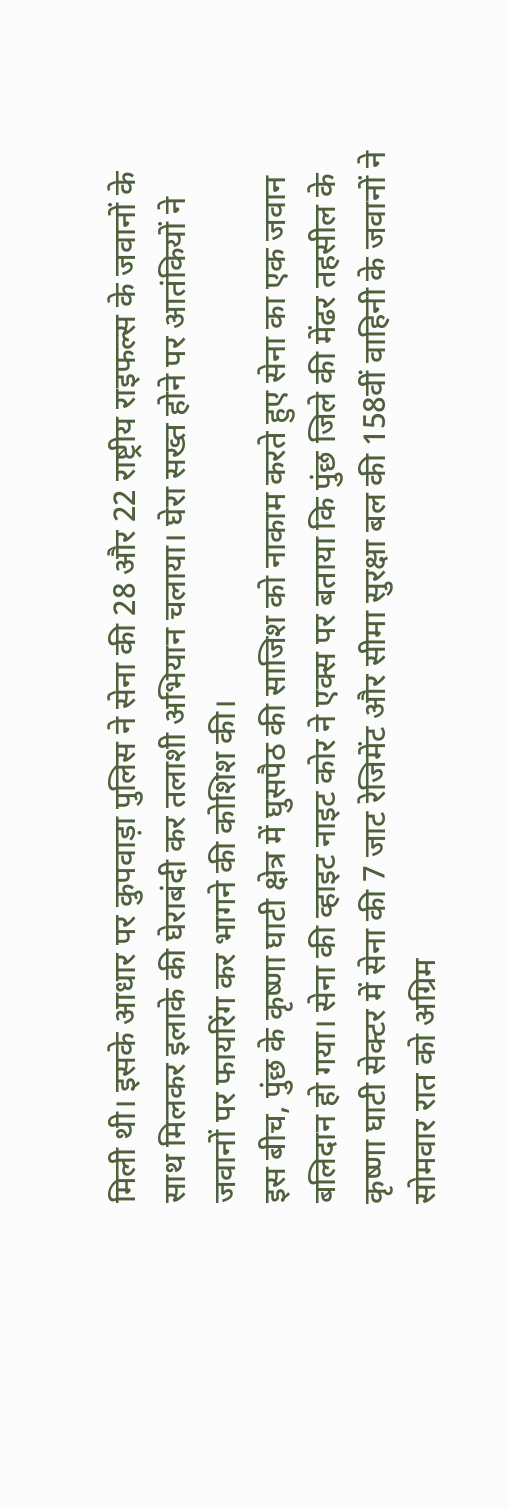मिली थी। इसके आधार पर कुपवाड़ा पुलिस ने सेना की 28 और 22 राष्ट्रीय राइफल्स के जवानों के साथ मिलकर इलाके की घेराबंदी कर तलाशी अभियान चलाया। घेरा सख्त होने पर आतंकियों ने जवानों पर फायरिंग कर भागने की कोशिश की।
इस बीच, पुंछ के कृष्णा घाटी क्षेत्र में घुसपैठ की साजिश को नाकाम करते हुए सेना का एक जवान बलिदान हो गया। सेना की व्हाइट नाइट कोर ने एक्स पर बताया कि पुंछ जिले की मेंढर तहसील के कृष्णा घाटी सेक्टर में सेना की 7 जाट रेजिमेंट और सीमा सुरक्षा बल की 158वीं वाहिनी के जवानों ने सोमवार रात को अग्रिम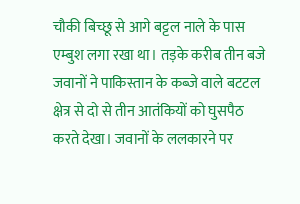चौकी बिच्छू से आगे बट्टल नाले के पास एम्बुश लगा रखा था। तड़के करीब तीन बजे जवानों ने पाकिस्तान के कब्जे वाले बटटल क्षेत्र से दो से तीन आतंकियों को घुसपैठ करते देखा। जवानों के ललकारने पर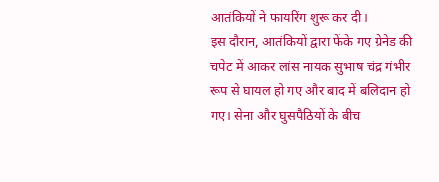आतंकियों ने फायरिंग शुरू कर दी।
इस दौरान, आतंकियों द्वारा फेंके गए ग्रेनेड की चपेट में आकर लांस नायक सुभाष चंद्र गंभीर रूप से घायल हो गए और बाद में बलिदान हो गए। सेना और घुसपैठियों के बीच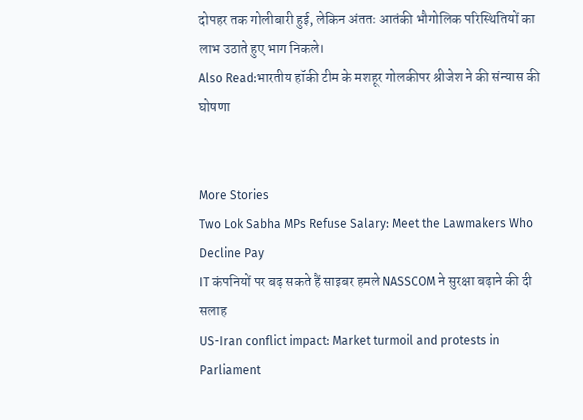दोपहर तक गोलीबारी हुई, लेकिन अंततः आतंकी भौगोलिक परिस्थितियों का लाभ उठाते हुए भाग निकले।
Also Read:भारतीय हॉकी टीम के मशहूर गोलकीपर श्रीजेश ने की संन्यास की घोषणा


More Stories
Two Lok Sabha MPs Refuse Salary: Meet the Lawmakers Who Decline Pay
IT कंपनियों पर बढ़ सकते हैं साइबर हमले NASSCOM ने सुरक्षा बढ़ाने की दी सलाह
US-Iran conflict impact: Market turmoil and protests in Parliament